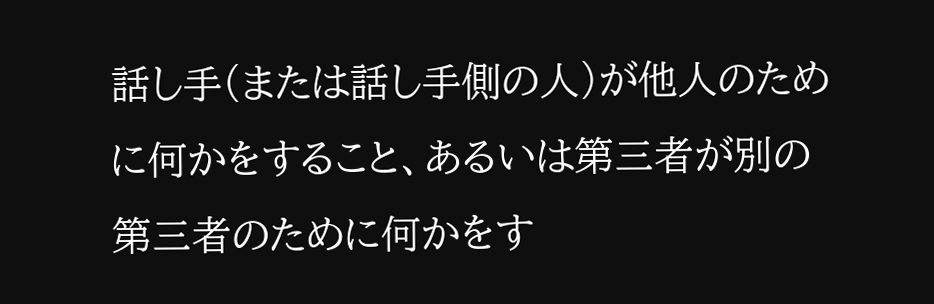話し手(または話し手側の人)が他人のために何かをすること、あるいは第三者が別の第三者のために何かをす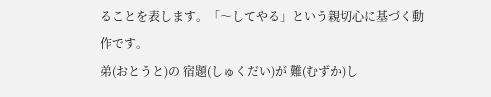ることを表します。「〜してやる」という親切心に基づく動作です。
弟(おとうと)の 宿題(しゅくだい)が 難(むずか)し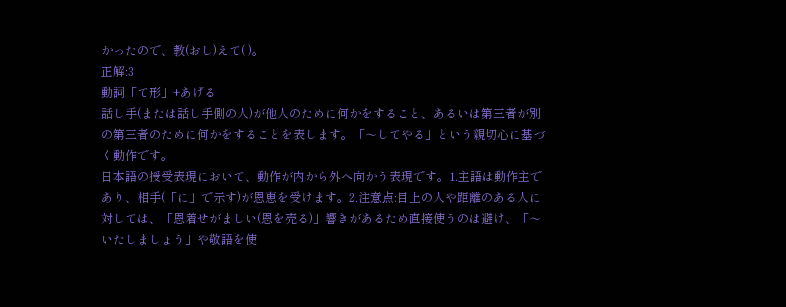かったので、教(おし)えて( )。
正解:3
動詞「て形」+あげる
話し手(または話し手側の人)が他人のために何かをすること、あるいは第三者が別の第三者のために何かをすることを表します。「〜してやる」という親切心に基づく動作です。
日本語の授受表現において、動作が内から外へ向かう表現です。1.主語は動作主であり、相手(「に」で示す)が恩恵を受けます。2.注意点:目上の人や距離のある人に対しては、「恩着せがましい(恩を売る)」響きがあるため直接使うのは避け、「〜いたしましょう」や敬語を使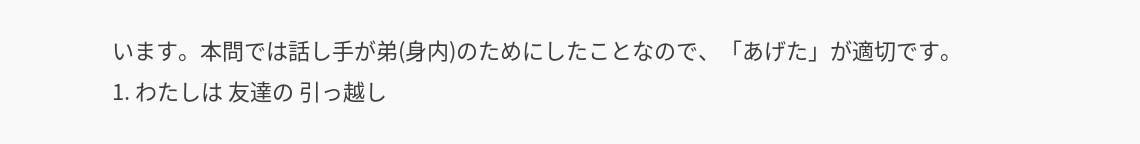います。本問では話し手が弟(身内)のためにしたことなので、「あげた」が適切です。
1. わたしは 友達の 引っ越し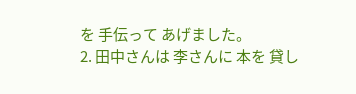を 手伝って あげました。
2. 田中さんは 李さんに 本を 貸し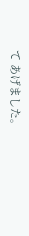て あげました。